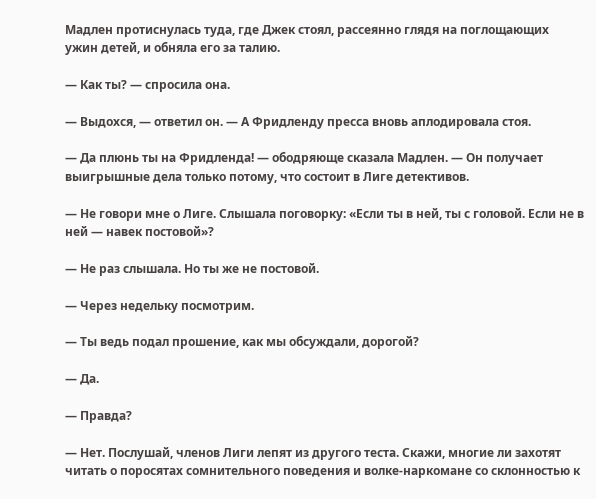Мадлен протиснулась туда, где Джек стоял, рассеянно глядя на поглощающих ужин детей, и обняла его за талию.

— Как ты? — спросила она.

— Выдохся, — ответил он. — А Фридленду пресса вновь аплодировала стоя.

— Да плюнь ты на Фридленда! — ободряюще сказала Мадлен. — Он получает выигрышные дела только потому, что состоит в Лиге детективов.

— Не говори мне о Лиге. Слышала поговорку: «Если ты в ней, ты с головой. Если не в ней — навек постовой»?

— Не раз слышала. Но ты же не постовой.

— Через недельку посмотрим.

— Ты ведь подал прошение, как мы обсуждали, дорогой?

— Да.

— Правда?

— Нет. Послушай, членов Лиги лепят из другого теста. Скажи, многие ли захотят читать о поросятах сомнительного поведения и волке-наркомане со склонностью к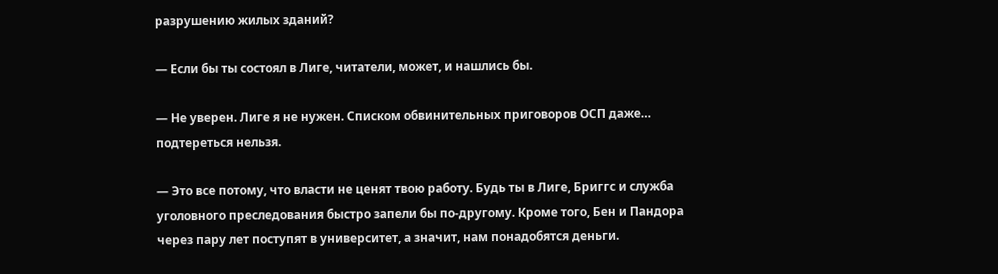разрушению жилых зданий?

— Если бы ты состоял в Лиге, читатели, может, и нашлись бы.

— Не уверен. Лиге я не нужен. Списком обвинительных приговоров ОСП даже… подтереться нельзя.

— Это все потому, что власти не ценят твою работу. Будь ты в Лиге, Бриггс и служба уголовного преследования быстро запели бы по-другому. Кроме того, Бен и Пандора через пару лет поступят в университет, а значит, нам понадобятся деньги.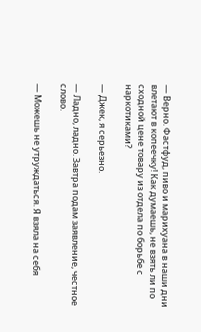— Верно. Фастфуд, пиво и марихуана в наши дни влетают в копеечку! Как думаешь, не взять ли по сходной цене товару из отдела по борьбе с наркотиками?

— Джек, я серьезно.

— Ладно, ладно. Завтра подам заявление, честное слово.

— Можешь не утруждаться. Я взяла на себя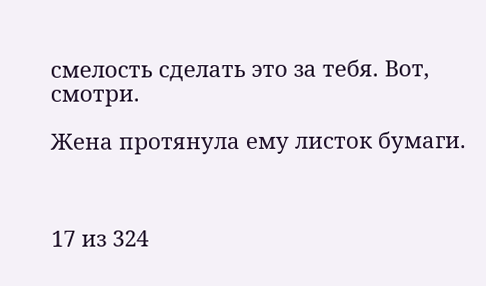смелость сделать это за тебя. Вот, смотри.

Жена протянула ему листок бумаги.



17 из 324